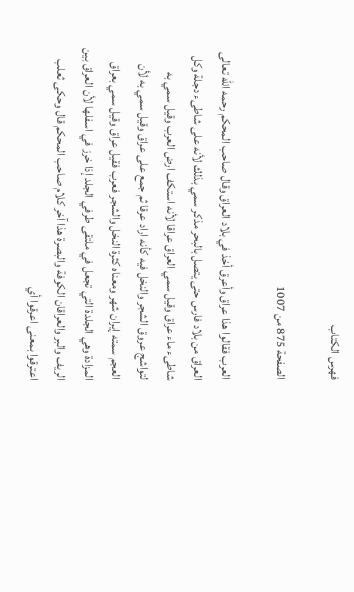فهرس الكتاب

الصفحة 875 من 1007

العرب فقالوا هذا عراق وأعرق أخذ في بلاد العراق وقال صاحب المحكم رحمه الله تعالى العراق من بلاد فارس حتى يتصل بالبحر مذكر سمي بذلك لأنه على شاطىء دجلة وكل شاطىء ماء عراق وقيل سمي العراق عراقا لأنه استكف ارض العرب وقيل سمي به لتواشج عروق الشجر والنخل فيه كأنه اراد عرقا ثم جمع على عراق وقيل سمي به لأن العجم سمته إيران شهر ومعناه كثرة النخل والشجر فعرب فقيل عراق وقيل سمي بعراق المزادة وهي الجلدة التي تجعل في ملتقى طرفي الجلد إذا خرز في اسفلها لأن العراق بين الريف والبر والعراقان الكوفة والبصرة هذا آخر كلام صاحب المحكم قال وحكى ثعلب اعترقوا بمعنى اعرقوا أي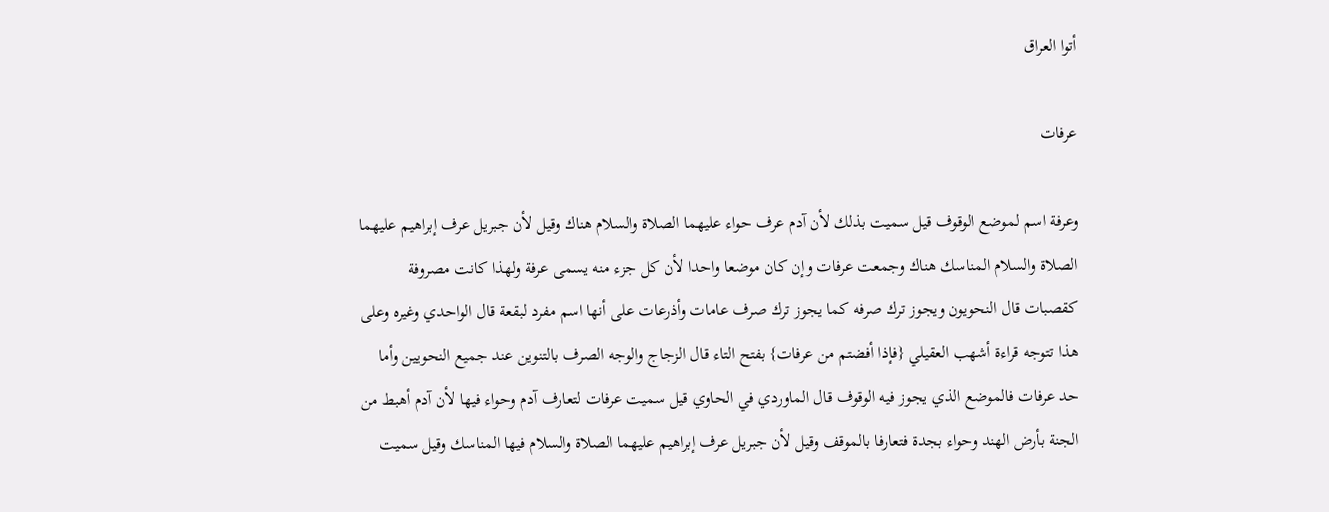أتوا العراق

عرفات

وعرفة اسم لموضع الوقوف قيل سميت بذلك لأن آدم عرف حواء عليهما الصلاة والسلام هناك وقيل لأن جبريل عرف إبراهيم عليهما الصلاة والسلام المناسك هناك وجمعت عرفات وإن كان موضعا واحدا لأن كل جزء منه يسمى عرفة ولهذا كانت مصروفة كقصبات قال النحويون ويجوز ترك صرفه كما يجوز ترك صرف عامات وأذرعات على أنها اسم مفرد لبقعة قال الواحدي وغيره وعلى هذا تتوجه قراءة أشهب العقيلي {فإذا أفضتم من عرفات} بفتح التاء قال الزجاج والوجه الصرف بالتنوين عند جميع النحويين وأما حد عرفات فالموضع الذي يجوز فيه الوقوف قال الماوردي في الحاوي قيل سميت عرفات لتعارف آدم وحواء فيها لأن آدم أهبط من الجنة بأرض الهند وحواء بجدة فتعارفا بالموقف وقيل لأن جبريل عرف إبراهيم عليهما الصلاة والسلام فيها المناسك وقيل سميت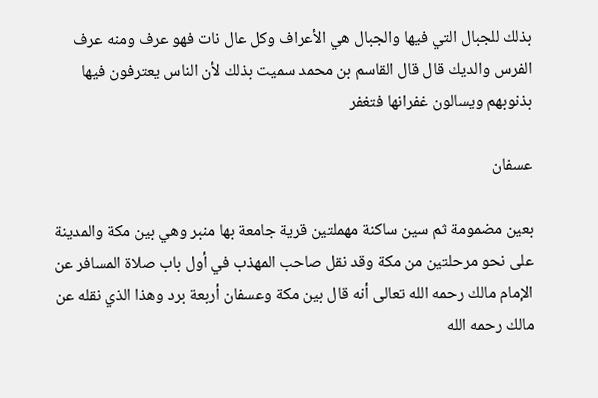بذلك للجبال التي فيها والجبال هي الأعراف وكل عال نات فهو عرف ومنه عرف الفرس والديك قال قال القاسم بن محمد سميت بذلك لأن الناس يعترفون فيها بذنوبهم ويسالون غفرانها فتغفر

عسفان

بعين مضمومة ثم سين ساكنة مهملتين قرية جامعة بها منبر وهي بين مكة والمدينة على نحو مرحلتين من مكة وقد نقل صاحب المهذب في أول باب صلاة المسافر عن الإمام مالك رحمه الله تعالى أنه قال بين مكة وعسفان أربعة برد وهذا الذي نقله عن مالك رحمه الله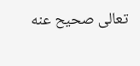تعالى صحيح عنه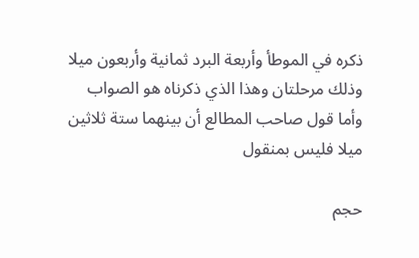ذكره في الموطأ وأربعة البرد ثمانية وأربعون ميلا وذلك مرحلتان وهذا الذي ذكرناه هو الصواب وأما قول صاحب المطالع أن بينهما ستة ثلاثين ميلا فليس بمنقول

حجم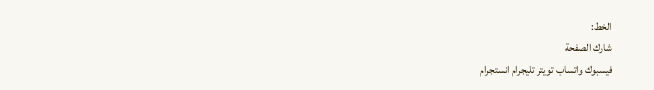الخط:
شارك الصفحة
فيسبوك واتساب تويتر تليجرام انستجرام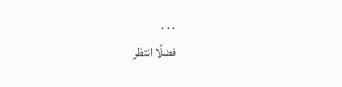. . .
فضلًا انتظر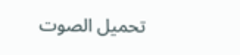تحميل الصوت